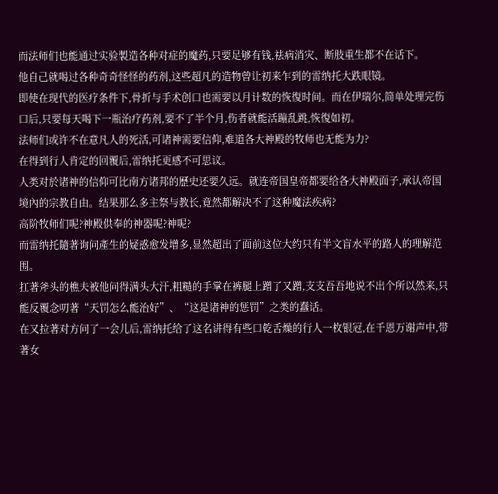而法师们也能通过实验製造各种对症的魔药,只要足够有钱,祛病消灾、断肢重生都不在话下。
他自己就喝过各种奇奇怪怪的药剂,这些超凡的造物曾让初来乍到的雷纳托大跌眼镜。
即使在现代的医疗条件下,骨折与手术创口也需要以月计数的恢復时间。而在伊瑞尔,简单处理完伤口后,只要每天喝下一瓶治疗药剂,要不了半个月,伤者就能活蹦乱跳,恢復如初。
法师们或许不在意凡人的死活,可诸神需要信仰,难道各大神殿的牧师也无能为力?
在得到行人肯定的回覆后,雷纳托更感不可思议。
人类对於诸神的信仰可比南方诸邦的歷史还要久远。就连帝国皇帝都要给各大神殿面子,承认帝国境內的宗教自由。结果那么多主祭与教长,竟然都解决不了这种魔法疾病?
高阶牧师们呢?神殿供奉的神器呢?神呢?
而雷纳托隨著询问產生的疑惑愈发增多,显然超出了面前这位大约只有半文盲水平的路人的理解范围。
扛著斧头的樵夫被他问得满头大汗,粗糙的手掌在裤腿上蹭了又蹭,支支吾吾地说不出个所以然来,只能反覆念叨著“天罚怎么能治好”、“这是诸神的惩罚”之类的蠢话。
在又拉著对方问了一会儿后,雷纳托给了这名讲得有些口乾舌燥的行人一枚银冠,在千恩万谢声中,带著女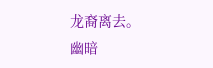龙裔离去。
幽暗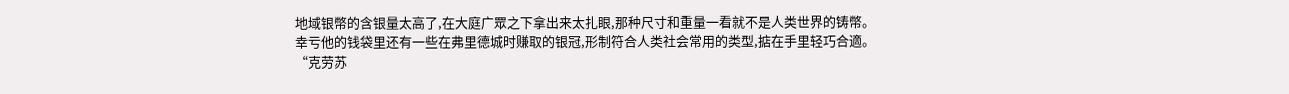地域银幣的含银量太高了,在大庭广眾之下拿出来太扎眼,那种尺寸和重量一看就不是人类世界的铸幣。
幸亏他的钱袋里还有一些在弗里德城时赚取的银冠,形制符合人类社会常用的类型,掂在手里轻巧合適。
“克劳苏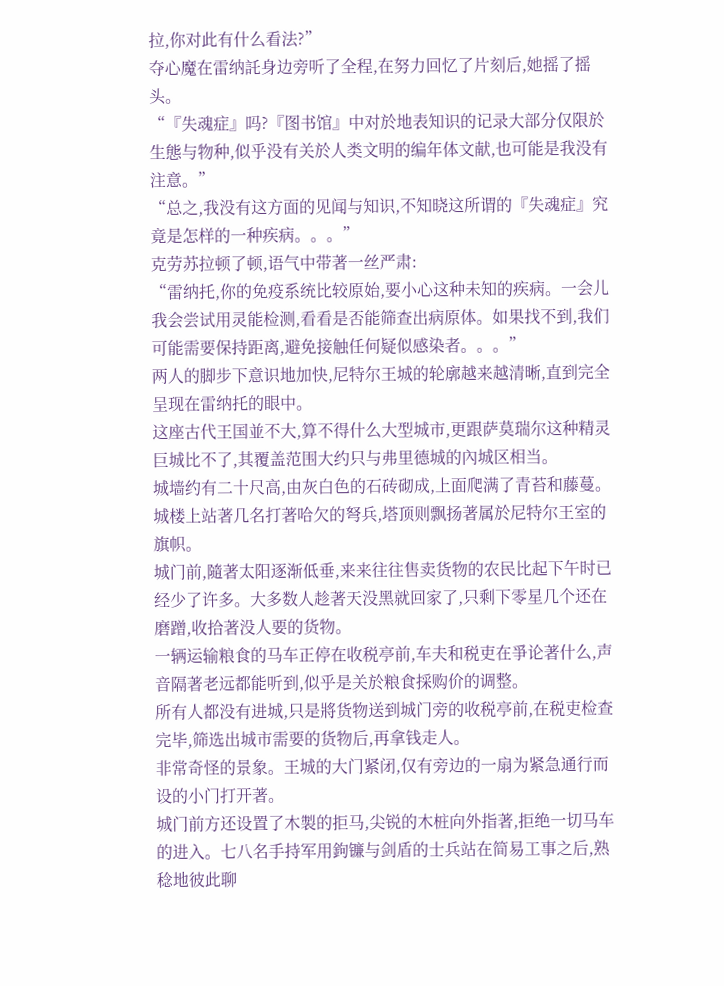拉,你对此有什么看法?”
夺心魔在雷纳託身边旁听了全程,在努力回忆了片刻后,她摇了摇头。
“『失魂症』吗?『图书馆』中对於地表知识的记录大部分仅限於生態与物种,似乎没有关於人类文明的编年体文献,也可能是我没有注意。”
“总之,我没有这方面的见闻与知识,不知晓这所谓的『失魂症』究竟是怎样的一种疾病。。。”
克劳苏拉顿了顿,语气中带著一丝严肃:
“雷纳托,你的免疫系统比较原始,要小心这种未知的疾病。一会儿我会尝试用灵能检测,看看是否能筛查出病原体。如果找不到,我们可能需要保持距离,避免接触任何疑似感染者。。。”
两人的脚步下意识地加快,尼特尔王城的轮廓越来越清晰,直到完全呈现在雷纳托的眼中。
这座古代王国並不大,算不得什么大型城市,更跟萨莫瑞尔这种精灵巨城比不了,其覆盖范围大约只与弗里德城的內城区相当。
城墙约有二十尺高,由灰白色的石砖砌成,上面爬满了青苔和藤蔓。
城楼上站著几名打著哈欠的弩兵,塔顶则飘扬著属於尼特尔王室的旗帜。
城门前,隨著太阳逐渐低垂,来来往往售卖货物的农民比起下午时已经少了许多。大多数人趁著天没黑就回家了,只剩下零星几个还在磨蹭,收拾著没人要的货物。
一辆运输粮食的马车正停在收税亭前,车夫和税吏在爭论著什么,声音隔著老远都能听到,似乎是关於粮食採购价的调整。
所有人都没有进城,只是將货物送到城门旁的收税亭前,在税吏检查完毕,筛选出城市需要的货物后,再拿钱走人。
非常奇怪的景象。王城的大门紧闭,仅有旁边的一扇为紧急通行而设的小门打开著。
城门前方还设置了木製的拒马,尖锐的木桩向外指著,拒绝一切马车的进入。七八名手持军用鉤镰与剑盾的士兵站在简易工事之后,熟稔地彼此聊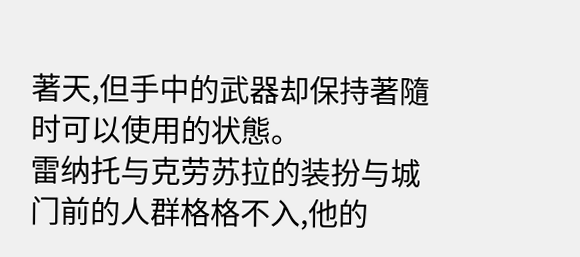著天,但手中的武器却保持著隨时可以使用的状態。
雷纳托与克劳苏拉的装扮与城门前的人群格格不入,他的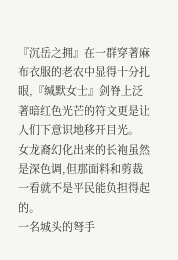『沉岳之拥』在一群穿著麻布衣服的老农中显得十分扎眼,『缄默女士』剑脊上泛著暗红色光芒的符文更是让人们下意识地移开目光。
女龙裔幻化出来的长袍虽然是深色调,但那面料和剪裁一看就不是平民能负担得起的。
一名城头的弩手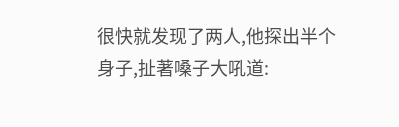很快就发现了两人,他探出半个身子,扯著嗓子大吼道: